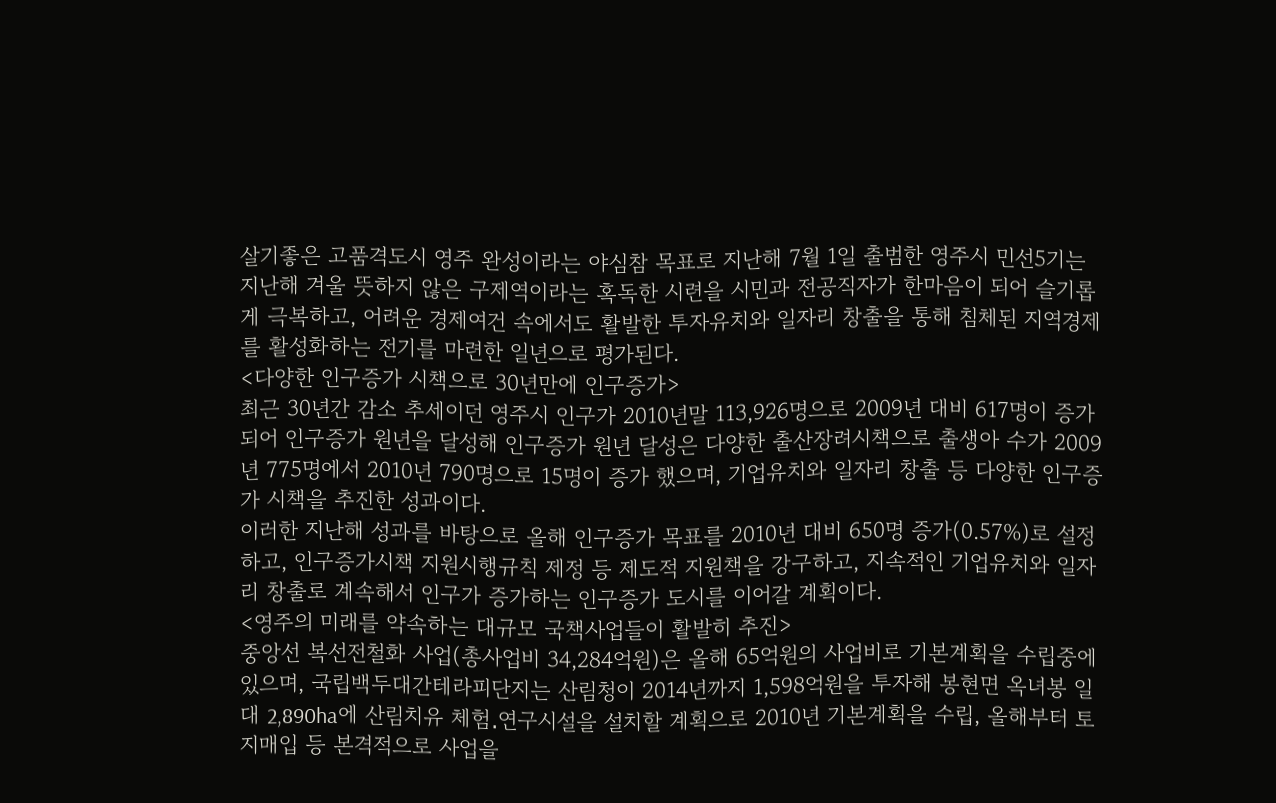살기좋은 고품격도시 영주 완성이라는 야심참 목표로 지난해 7월 1일 출범한 영주시 민선5기는 지난해 겨울 뜻하지 않은 구제역이라는 혹독한 시련을 시민과 전공직자가 한마음이 되어 슬기롭게 극복하고, 어려운 경제여건 속에서도 활발한 투자유치와 일자리 창출을 통해 침체된 지역경제를 활성화하는 전기를 마련한 일년으로 평가된다.
<다양한 인구증가 시책으로 30년만에 인구증가>
최근 30년간 감소 추세이던 영주시 인구가 2010년말 113,926명으로 2009년 대비 617명이 증가되어 인구증가 원년을 달성해 인구증가 원년 달성은 다양한 출산장려시책으로 출생아 수가 2009년 775명에서 2010년 790명으로 15명이 증가 했으며, 기업유치와 일자리 창출 등 다양한 인구증가 시책을 추진한 성과이다.
이러한 지난해 성과를 바탕으로 올해 인구증가 목표를 2010년 대비 650명 증가(0.57%)로 설정하고, 인구증가시책 지원시행규칙 제정 등 제도적 지원책을 강구하고, 지속적인 기업유치와 일자리 창출로 계속해서 인구가 증가하는 인구증가 도시를 이어갈 계획이다.
<영주의 미래를 약속하는 대규모 국책사업들이 활발히 추진>
중앙선 복선전철화 사업(총사업비 34,284억원)은 올해 65억원의 사업비로 기본계획을 수립중에 있으며, 국립백두대간테라피단지는 산림청이 2014년까지 1,598억원을 투자해 봉현면 옥녀봉 일대 2,890ha에 산림치유 체험․연구시설을 설치할 계획으로 2010년 기본계획을 수립, 올해부터 토지매입 등 본격적으로 사업을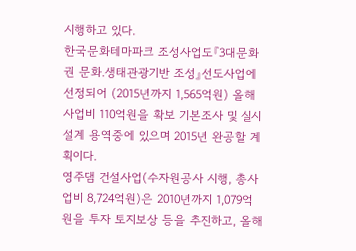시행하고 있다.
한국문화테마파크 조성사업도『3대문화권 문화.생태관광기반 조성』선도사업에 선정되어 (2015년까지 1,565억원) 올해 사업비 110억원을 확보 기본조사 및 실시설계 용역중에 있으며 2015년 완공할 계획이다.
영주댐 건설사업(수자원공사 시행, 총사업비 8,724억원)은 2010년까지 1,079억원을 투자 토지보상 등을 추진하고, 올해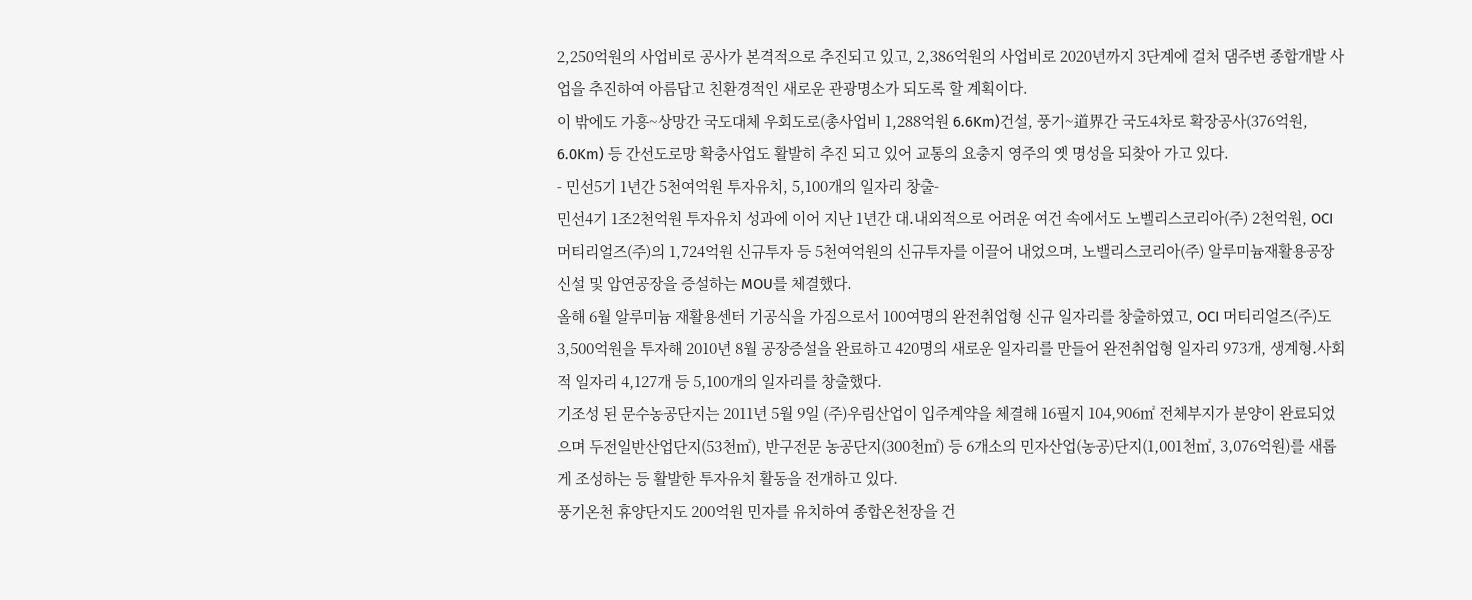2,250억원의 사업비로 공사가 본격적으로 추진되고 있고, 2,386억원의 사업비로 2020년까지 3단계에 걸처 댐주변 종합개발 사업을 추진하여 아름답고 친환경적인 새로운 관광명소가 되도록 할 계획이다.
이 밖에도 가흥~상망간 국도대체 우회도로(총사업비 1,288억원 6.6Km)건설, 풍기~道界간 국도4차로 확장공사(376억원, 6.0Km) 등 간선도로망 확충사업도 활발히 추진 되고 있어 교통의 요충지 영주의 옛 명성을 되찾아 가고 있다.
- 민선5기 1년간 5천여억원 투자유치, 5,100개의 일자리 창출-
민선4기 1조2천억원 투자유치 성과에 이어 지난 1년간 대․내외적으로 어려운 여건 속에서도 노벨리스코리아(주) 2천억원, OCI 머티리얼즈(주)의 1,724억원 신규투자 등 5천여억원의 신규투자를 이끌어 내었으며, 노밸리스코리아(주) 알루미늄재활용공장 신설 및 압연공장을 증설하는 MOU를 체결했다.
올해 6월 알루미늄 재활용센터 기공식을 가짐으로서 100여명의 완전취업형 신규 일자리를 창출하였고, OCI 머티리얼즈(주)도 3,500억원을 투자해 2010년 8월 공장증설을 완료하고 420명의 새로운 일자리를 만들어 완전취업형 일자리 973개, 생계형․사회적 일자리 4,127개 등 5,100개의 일자리를 창출했다.
기조성 된 문수농공단지는 2011년 5월 9일 (주)우림산업이 입주계약을 체결해 16필지 104,906㎡ 전체부지가 분양이 완료되었으며 두전일반산업단지(53천㎡), 반구전문 농공단지(300천㎡) 등 6개소의 민자산업(농공)단지(1,001천㎡, 3,076억원)를 새롭게 조성하는 등 활발한 투자유치 활동을 전개하고 있다.
풍기온천 휴양단지도 200억원 민자를 유치하여 종합온천장을 건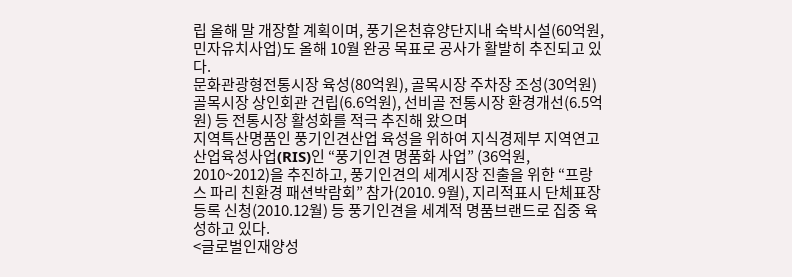립 올해 말 개장할 계획이며, 풍기온천휴양단지내 숙박시설(60억원, 민자유치사업)도 올해 10월 완공 목표로 공사가 활발히 추진되고 있다.
문화관광형전통시장 육성(80억원), 골목시장 주차장 조성(30억원)골목시장 상인회관 건립(6.6억원), 선비골 전통시장 환경개선(6.5억원) 등 전통시장 활성화를 적극 추진해 왔으며
지역특산명품인 풍기인견산업 육성을 위하여 지식경제부 지역연고산업육성사업(RIS)인 “풍기인견 명품화 사업” (36억원, 2010~2012)을 추진하고, 풍기인견의 세계시장 진출을 위한 “프랑스 파리 친환경 패션박람회” 참가(2010. 9월), 지리적표시 단체표장 등록 신청(2010.12월) 등 풍기인견을 세계적 명품브랜드로 집중 육성하고 있다.
<글로벌인재양성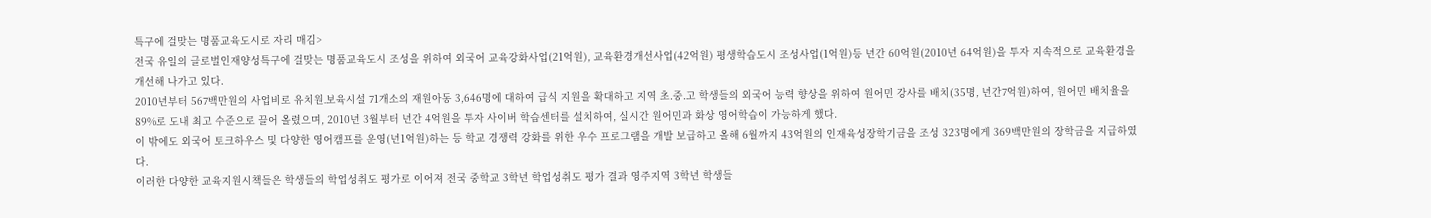특구에 걸맞는 명품교육도시로 자리 매김>
전국 유일의 글로벌인재양성특구에 걸맞는 명품교육도시 조성을 위하여 외국어 교육강화사업(21억원), 교육환경개선사업(42억원) 평생학습도시 조성사업(1억원)등 년간 60억원(2010년 64억원)을 투자 지속적으로 교육환경을 개선해 나가고 있다.
2010년부터 567백만원의 사업비로 유치원․보육시설 71개소의 재원아동 3,646명에 대하여 급식 지원을 확대하고 지역 초.중.고 학생들의 외국어 능력 향상을 위하여 원어민 강사를 배치(35명, 년간7억원)하여, 원어민 배치율을 89%로 도내 최고 수준으로 끌어 올렸으며, 2010년 3월부터 년간 4억원을 투자 사이버 학습센터를 설치하여, 실시간 원어민과 화상 영어학습이 가능하게 했다.
이 밖에도 외국어 토크하우스 및 다양한 영어캠프를 운영(년1억원)하는 등 학교 경쟁력 강화를 위한 우수 프로그램을 개발 보급하고 올해 6월까지 43억원의 인재육성장학기금을 조성 323명에게 369백만원의 장학금을 지급하였다.
이러한 다양한 교육지원시책들은 학생들의 학업성취도 평가로 이어져 전국 중학교 3학년 학업성취도 평가 결과 영주지역 3학년 학생들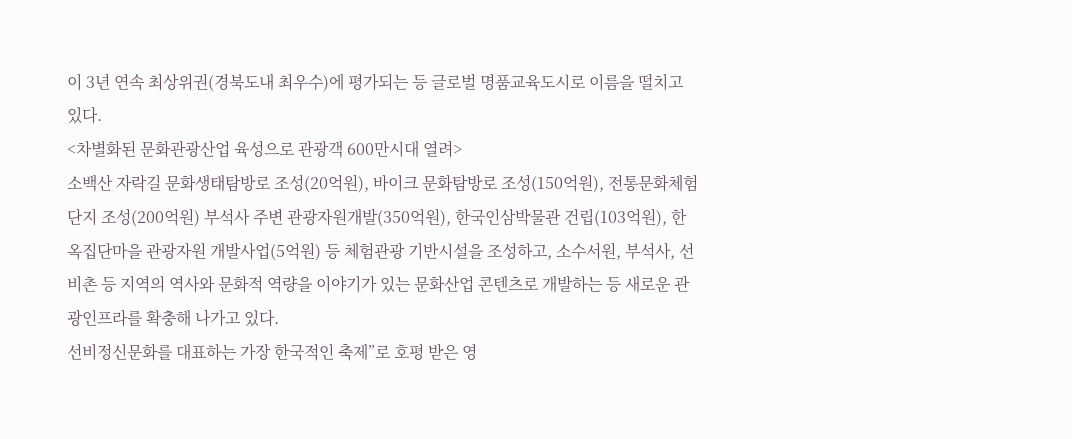이 3년 연속 최상위권(경북도내 최우수)에 평가되는 등 글로벌 명품교육도시로 이름을 떨치고 있다.
<차별화된 문화관광산업 육성으로 관광객 600만시대 열려>
소백산 자락길 문화생태탐방로 조성(20억원), 바이크 문화탐방로 조성(150억원), 전통문화체험단지 조성(200억원) 부석사 주변 관광자원개발(350억원), 한국인삼박물관 건립(103억원), 한옥집단마을 관광자원 개발사업(5억원) 등 체험관광 기반시설을 조성하고, 소수서원, 부석사, 선비촌 등 지역의 역사와 문화적 역량을 이야기가 있는 문화산업 콘텐츠로 개발하는 등 새로운 관광인프라를 확충해 나가고 있다.
선비정신문화를 대표하는 가장 한국적인 축제”로 호평 받은 영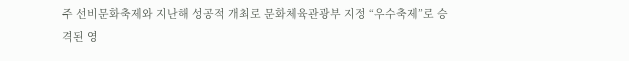주 선비문화축제와 지난해 성공적 개최로 문화체육관광부 지정 “우수축제”로 승격된 영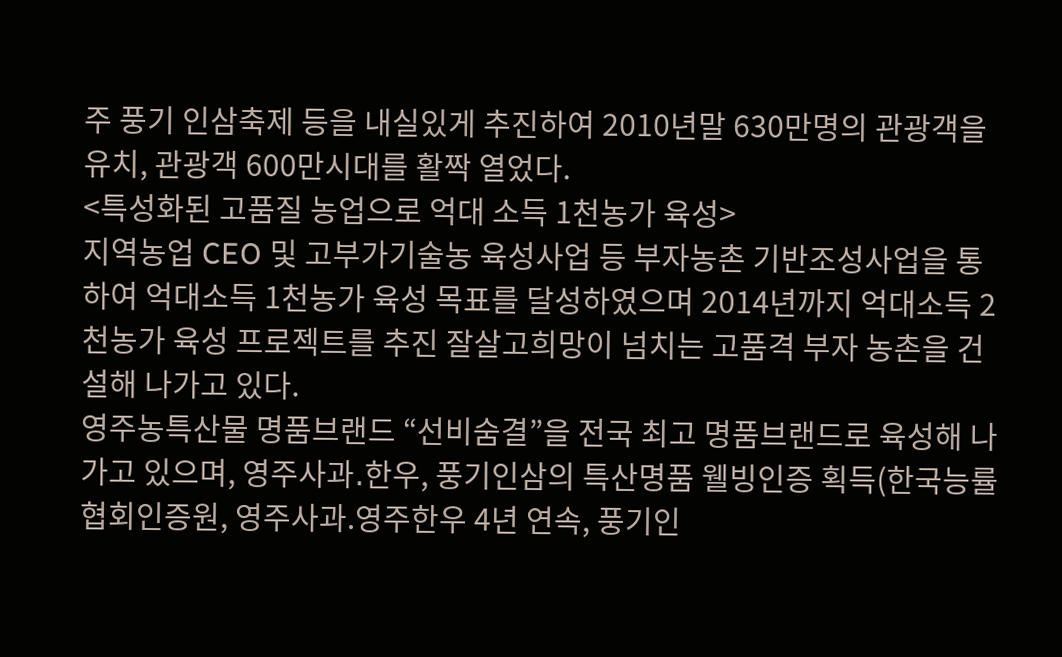주 풍기 인삼축제 등을 내실있게 추진하여 2010년말 630만명의 관광객을 유치, 관광객 600만시대를 활짝 열었다.
<특성화된 고품질 농업으로 억대 소득 1천농가 육성>
지역농업 CEO 및 고부가기술농 육성사업 등 부자농촌 기반조성사업을 통하여 억대소득 1천농가 육성 목표를 달성하였으며 2014년까지 억대소득 2천농가 육성 프로젝트를 추진 잘살고희망이 넘치는 고품격 부자 농촌을 건설해 나가고 있다.
영주농특산물 명품브랜드 “선비숨결”을 전국 최고 명품브랜드로 육성해 나가고 있으며, 영주사과․한우, 풍기인삼의 특산명품 웰빙인증 획득(한국능률협회인증원, 영주사과.영주한우 4년 연속, 풍기인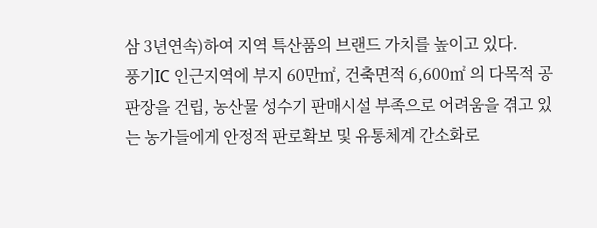삼 3년연속)하여 지역 특산품의 브랜드 가치를 높이고 있다.
풍기IC 인근지역에 부지 60만㎡, 건축면적 6,600㎡ 의 다목적 공판장을 건립, 농산물 성수기 판매시설 부족으로 어려움을 겪고 있는 농가들에게 안정적 판로확보 및 유통체계 간소화로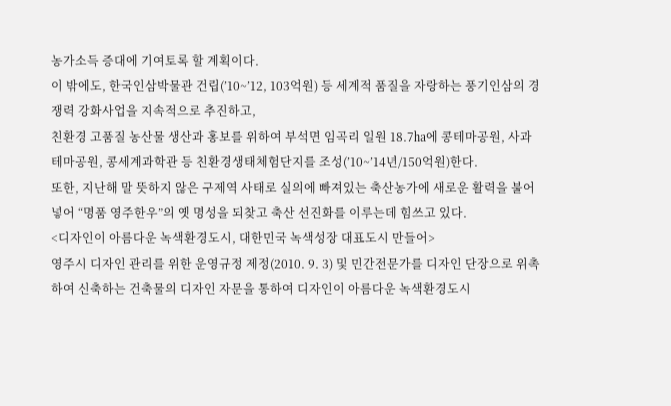농가소득 증대에 기여토록 할 계획이다.
이 밖에도, 한국인삼박물관 건립(’10~’12, 103억원) 등 세계적 품질을 자랑하는 풍기인삼의 경쟁력 강화사업을 지속적으로 추진하고,
친환경 고품질 농산물 생산과 홍보를 위하여 부석면 임곡리 일원 18.7㏊에 콩테마공원, 사과테마공원, 콩세계과학관 등 친환경생태체험단지를 조성(’10~’14년/150억원)한다.
또한, 지난해 말 뜻하지 않은 구제역 사태로 실의에 빠져있는 축산농가에 새로운 활력을 불어넣어 “명품 영주한우”의 옛 명성을 되찾고 축산 선진화를 이루는데 힘쓰고 있다.
<디자인이 아름다운 녹색환경도시, 대한민국 녹색성장 대표도시 만들어>
영주시 디자인 관리를 위한 운영규정 제정(2010. 9. 3) 및 민간전문가를 디자인 단장으로 위촉하여 신축하는 건축물의 디자인 자문을 통하여 디자인이 아름다운 녹색환경도시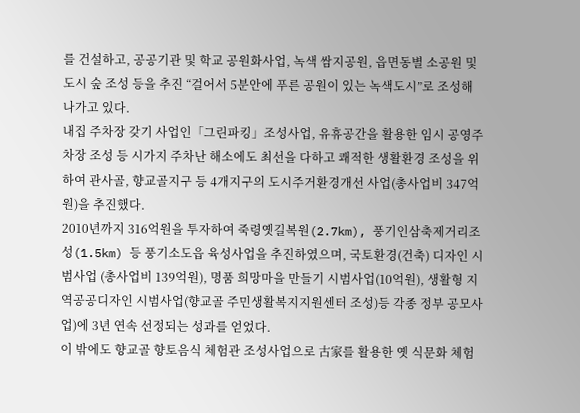를 건설하고, 공공기관 및 학교 공원화사업, 녹색 쌈지공원, 읍면동별 소공원 및 도시 숲 조성 등을 추진 “걸어서 5분안에 푸른 공원이 있는 녹색도시”로 조성해 나가고 있다.
내집 주차장 갖기 사업인「그린파킹」조성사업, 유휴공간을 활용한 임시 공영주차장 조성 등 시가지 주차난 해소에도 최선을 다하고 쾌적한 생활환경 조성을 위하여 관사골, 향교골지구 등 4개지구의 도시주거환경개선 사업(총사업비 347억원)을 추진했다.
2010년까지 316억원을 투자하여 죽령옛길복원(2.7km), 풍기인삼축제거리조성(1.5km) 등 풍기소도읍 육성사업을 추진하였으며, 국토환경(건축) 디자인 시범사업 (총사업비 139억원), 명품 희망마을 만들기 시범사업(10억원), 생활형 지역공공디자인 시범사업(향교골 주민생활복지지원센터 조성)등 각종 정부 공모사업)에 3년 연속 선정되는 성과를 얻었다.
이 밖에도 향교골 향토음식 체험관 조성사업으로 古家를 활용한 옛 식문화 체험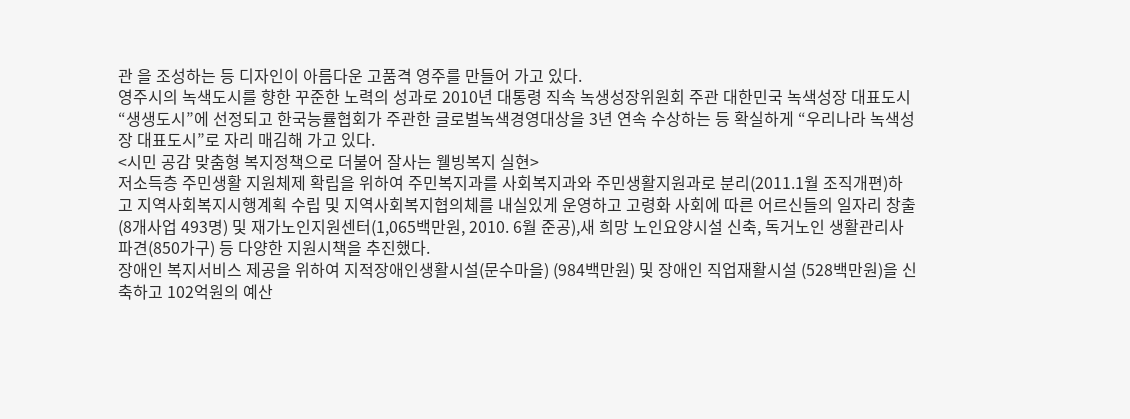관 을 조성하는 등 디자인이 아름다운 고품격 영주를 만들어 가고 있다.
영주시의 녹색도시를 향한 꾸준한 노력의 성과로 2010년 대통령 직속 녹생성장위원회 주관 대한민국 녹색성장 대표도시 “생생도시”에 선정되고 한국능률협회가 주관한 글로벌녹색경영대상을 3년 연속 수상하는 등 확실하게 “우리나라 녹색성장 대표도시”로 자리 매김해 가고 있다.
<시민 공감 맞춤형 복지정책으로 더불어 잘사는 웰빙복지 실현>
저소득층 주민생활 지원체제 확립을 위하여 주민복지과를 사회복지과와 주민생활지원과로 분리(2011.1월 조직개편)하고 지역사회복지시행계획 수립 및 지역사회복지협의체를 내실있게 운영하고 고령화 사회에 따른 어르신들의 일자리 창출(8개사업 493명) 및 재가노인지원센터(1,065백만원, 2010. 6월 준공),새 희망 노인요양시설 신축, 독거노인 생활관리사 파견(850가구) 등 다양한 지원시책을 추진했다.
장애인 복지서비스 제공을 위하여 지적장애인생활시설(문수마을) (984백만원) 및 장애인 직업재활시설 (528백만원)을 신축하고 102억원의 예산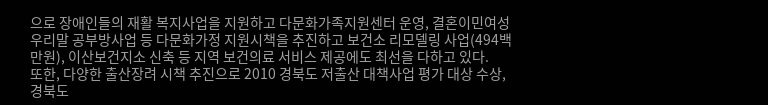으로 장애인들의 재활 복지사업을 지원하고 다문화가족지원센터 운영, 결혼이민여성 우리말 공부방사업 등 다문화가정 지원시책을 추진하고 보건소 리모델링 사업(494백만원), 이산보건지소 신축 등 지역 보건의료 서비스 제공에도 최선을 다하고 있다.
또한, 다양한 출산장려 시책 추진으로 2010 경북도 저출산 대책사업 평가 대상 수상, 경북도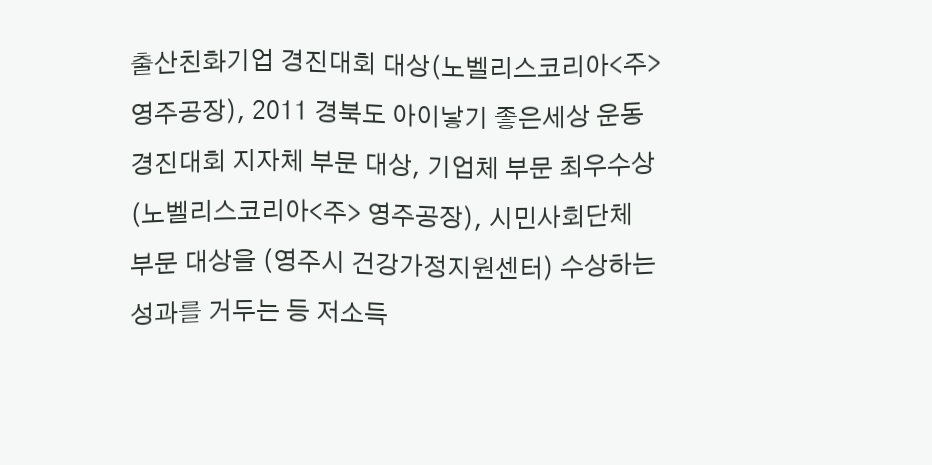출산친화기업 경진대회 대상(노벨리스코리아<주> 영주공장), 2011 경북도 아이낳기 좋은세상 운동 경진대회 지자체 부문 대상, 기업체 부문 최우수상 (노벨리스코리아<주> 영주공장), 시민사회단체 부문 대상을 (영주시 건강가정지원센터) 수상하는 성과를 거두는 등 저소득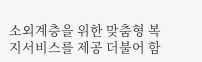소외계층을 위한 맞춤형 복지서비스를 제공 더불어 함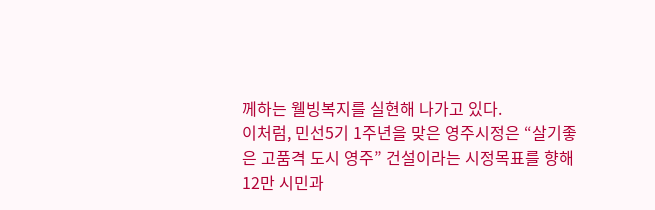께하는 웰빙복지를 실현해 나가고 있다.
이처럼, 민선5기 1주년을 맞은 영주시정은 “살기좋은 고품격 도시 영주” 건설이라는 시정목표를 향해 12만 시민과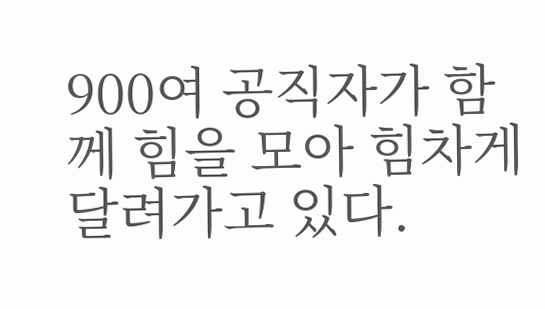900여 공직자가 함께 힘을 모아 힘차게 달려가고 있다.